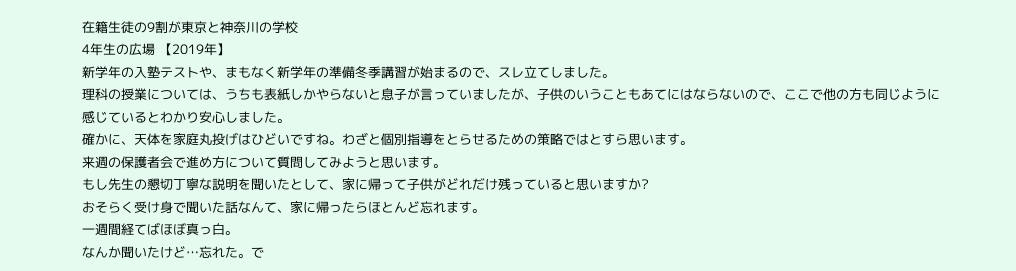在籍生徒の9割が東京と神奈川の学校
4年生の広場 【2019年】
新学年の入塾テストや、まもなく新学年の準備冬季講習が始まるので、スレ立てしました。
理科の授業については、うちも表紙しかやらないと息子が言っていましたが、子供のいうこともあてにはならないので、ここで他の方も同じように感じているとわかり安心しました。
確かに、天体を家庭丸投げはひどいですね。わざと個別指導をとらせるための策略ではとすら思います。
来週の保護者会で進め方について質問してみようと思います。
もし先生の懇切丁寧な説明を聞いたとして、家に帰って子供がどれだけ残っていると思いますか?
おそらく受け身で聞いた話なんて、家に帰ったらほとんど忘れます。
一週間経てばほぼ真っ白。
なんか聞いたけど…忘れた。で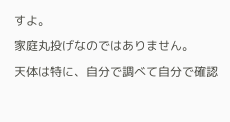すよ。
家庭丸投げなのではありません。
天体は特に、自分で調べて自分で確認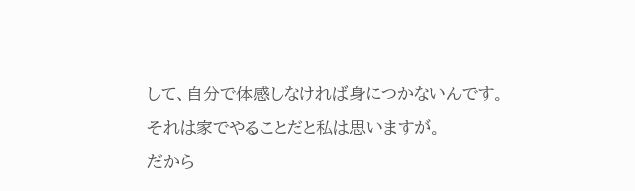して、自分で体感しなければ身につかないんです。
それは家でやることだと私は思いますが。
だから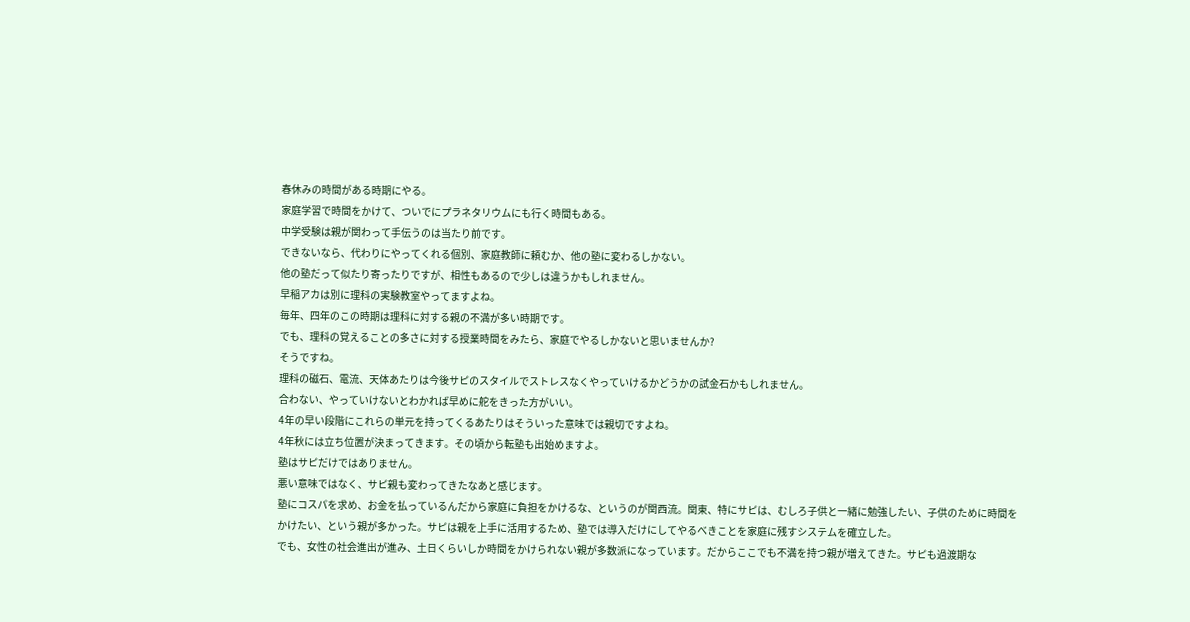春休みの時間がある時期にやる。
家庭学習で時間をかけて、ついでにプラネタリウムにも行く時間もある。
中学受験は親が関わって手伝うのは当たり前です。
できないなら、代わりにやってくれる個別、家庭教師に頼むか、他の塾に変わるしかない。
他の塾だって似たり寄ったりですが、相性もあるので少しは違うかもしれません。
早稲アカは別に理科の実験教室やってますよね。
毎年、四年のこの時期は理科に対する親の不満が多い時期です。
でも、理科の覚えることの多さに対する授業時間をみたら、家庭でやるしかないと思いませんか?
そうですね。
理科の磁石、電流、天体あたりは今後サピのスタイルでストレスなくやっていけるかどうかの試金石かもしれません。
合わない、やっていけないとわかれば早めに舵をきった方がいい。
4年の早い段階にこれらの単元を持ってくるあたりはそういった意味では親切ですよね。
4年秋には立ち位置が決まってきます。その頃から転塾も出始めますよ。
塾はサピだけではありません。
悪い意味ではなく、サピ親も変わってきたなあと感じます。
塾にコスパを求め、お金を払っているんだから家庭に負担をかけるな、というのが関西流。関東、特にサピは、むしろ子供と一緒に勉強したい、子供のために時間をかけたい、という親が多かった。サピは親を上手に活用するため、塾では導入だけにしてやるべきことを家庭に残すシステムを確立した。
でも、女性の社会進出が進み、土日くらいしか時間をかけられない親が多数派になっています。だからここでも不満を持つ親が増えてきた。サピも過渡期な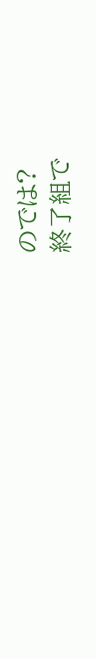のでは?
終了組で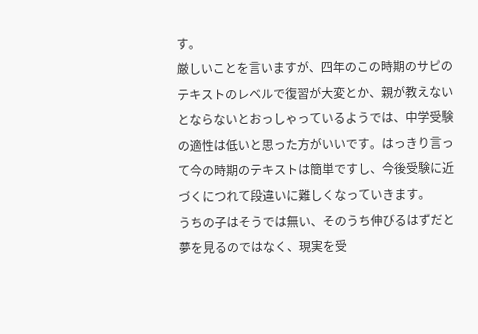す。
厳しいことを言いますが、四年のこの時期のサピのテキストのレベルで復習が大変とか、親が教えないとならないとおっしゃっているようでは、中学受験の適性は低いと思った方がいいです。はっきり言って今の時期のテキストは簡単ですし、今後受験に近づくにつれて段違いに難しくなっていきます。
うちの子はそうでは無い、そのうち伸びるはずだと夢を見るのではなく、現実を受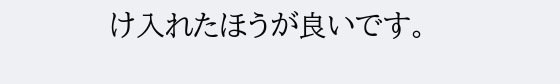け入れたほうが良いです。